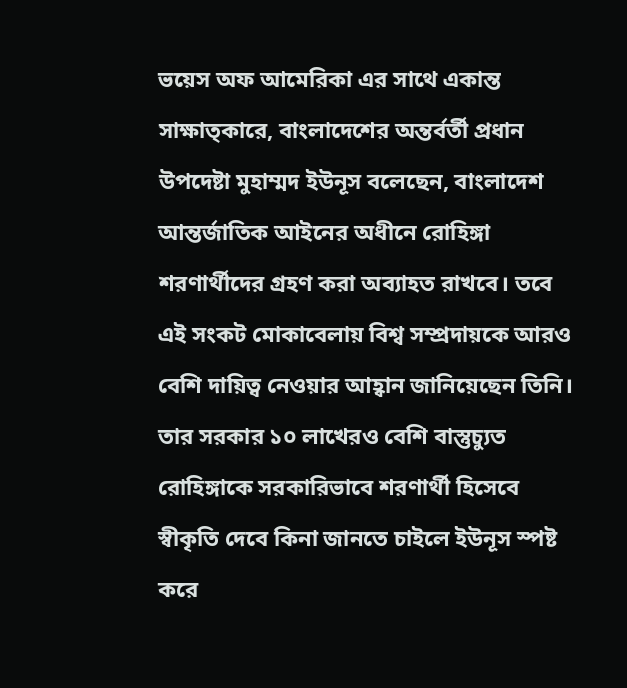ভয়েস অফ আমেরিকা এর সাথে একান্ত সাক্ষাত্কারে, বাংলাদেশের অন্তর্বর্তী প্রধান উপদেষ্টা মুহাম্মদ ইউনূস বলেছেন, বাংলাদেশ আন্তর্জাতিক আইনের অধীনে রোহিঙ্গা শরণার্থীদের গ্রহণ করা অব্যাহত রাখবে। তবে এই সংকট মোকাবেলায় বিশ্ব সম্প্রদায়কে আরও বেশি দায়িত্ব নেওয়ার আহ্বান জানিয়েছেন তিনি।
তার সরকার ১০ লাখেরও বেশি বাস্তুচ্যুত রোহিঙ্গাকে সরকারিভাবে শরণার্থী হিসেবে স্বীকৃতি দেবে কিনা জানতে চাইলে ইউনূস স্পষ্ট করে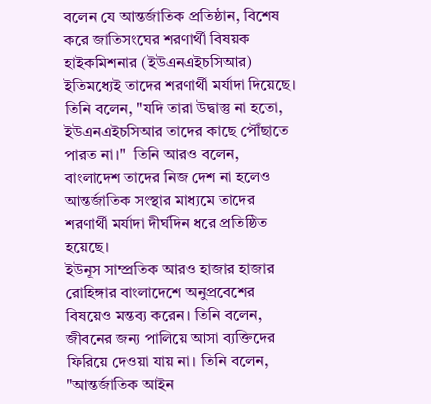বলেন যে আন্তর্জাতিক প্রতিষ্ঠান, বিশেষ করে জাতিসংঘের শরণার্থী বিষয়ক হাইকমিশনার (ইউএনএইচসিআর) ইতিমধ্যেই তাদের শরণার্থী মর্যাদা দিয়েছে। তিনি বলেন, "যদি তারা উদ্বাস্তু না হতো, ইউএনএইচসিআর তাদের কাছে পৌঁছাতে পারত না।"  তিনি আরও বলেন, বাংলাদেশ তাদের নিজ দেশ না হলেও আন্তর্জাতিক সংস্থার মাধ্যমে তাদের শরণার্থী মর্যাদা দীর্ঘদিন ধরে প্রতিষ্ঠিত হয়েছে।
ইউনূস সাম্প্রতিক আরও হাজার হাজার রোহিঙ্গার বাংলাদেশে অনুপ্রবেশের বিষয়েও মন্তব্য করেন। তিনি বলেন, জীবনের জন্য পালিয়ে আসা ব্যক্তিদের ফিরিয়ে দেওয়া যায় না। তিনি বলেন, "আন্তর্জাতিক আইন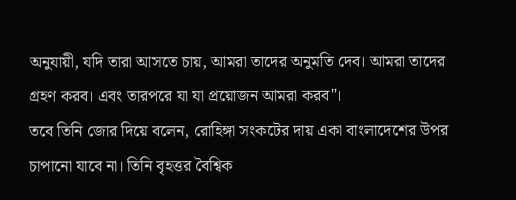অনুযায়ী, যদি তারা আসতে চায়, আমরা তাদের অনুমতি দেব। আমরা তাদের গ্রহণ করব। এবং তারপরে যা যা প্রয়োজন আমরা করব"।
তবে তিনি জোর দিয়ে বলেন, রোহিঙ্গা সংকটের দায় একা বাংলাদেশের উপর চাপানো যাবে না। তিনি বৃহত্তর বৈশ্বিক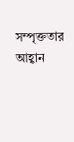সম্পৃক্ততার আহ্বান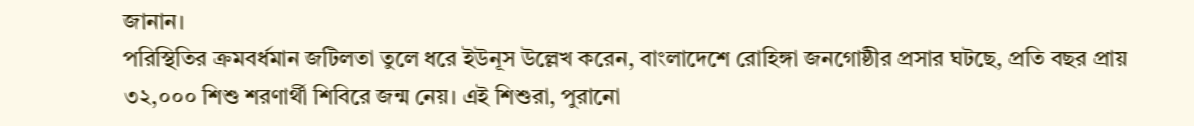জানান।
পরিস্থিতির ক্রমবর্ধমান জটিলতা তুলে ধরে ইউনূস উল্লেখ করেন, বাংলাদেশে রোহিঙ্গা জনগোষ্ঠীর প্রসার ঘটছে, প্রতি বছর প্রায় ৩২,০০০ শিশু শরণার্থী শিবিরে জন্ম নেয়। এই শিশুরা, পুরানো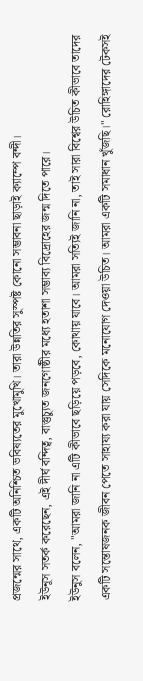প্রজন্মের সাথে, একটি অনিশ্চিত ভবিষ্যতের মুখোমুখি। তারা উন্নতির সুস্পষ্ট কোনো সম্ভাবনা ছাড়াই ক্যাম্পে বন্দী।
ইউনূস সতর্ক করেছেন, এই দীর্ঘ বন্দিত্ব, বাস্তুচ্যুত জনগোষ্ঠীর মধ্যে হতাশা সম্ভাব্য বিদ্রোহের জন্ম দিতে পারে।
ইউনুস বলেন, "আমরা জানি না এটি কীভাবে ছড়িয়ে পড়বে, কোথায় যাবে। আমরা সত্যিই জানি না, তাই সারা বিশ্বের উচিত কীভাবে তাদের একটি সন্তোষজনক জীবন পেতে সাহায্য করা যায় সেদিকে মনোযোগ দেওয়া উচিত। আমরা একটি সমাধান খুঁজছি।" রোহিঙ্গাদের টেকসই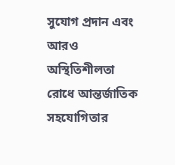সুযোগ প্রদান এবং আরও অস্থিতিশীলতা রোধে আন্তর্জাতিক সহযোগিতার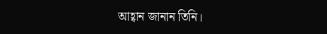আহ্বান জানান তিনি।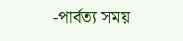-পার্বত্য সময়